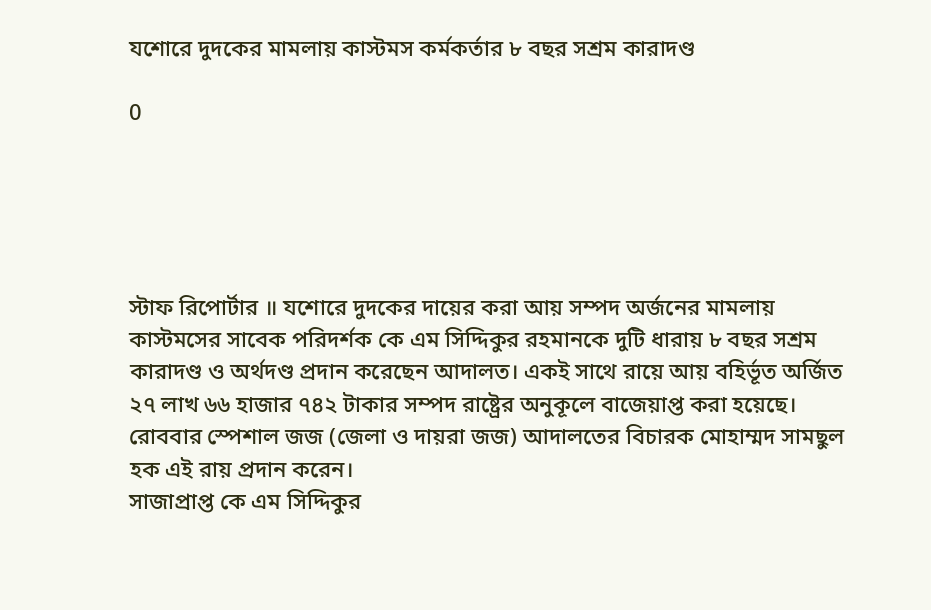যশোরে দুদকের মামলায় কাস্টমস কর্মকর্তার ৮ বছর সশ্রম কারাদণ্ড

0





স্টাফ রিপোর্টার ॥ যশোরে দুদকের দায়ের করা আয় সম্পদ অর্জনের মামলায় কাস্টমসের সাবেক পরিদর্শক কে এম সিদ্দিকুর রহমানকে দুটি ধারায় ৮ বছর সশ্রম কারাদণ্ড ও অর্থদণ্ড প্রদান করেছেন আদালত। একই সাথে রায়ে আয় বহির্ভূত অর্জিত ২৭ লাখ ৬৬ হাজার ৭৪২ টাকার সম্পদ রাষ্ট্রের অনুকূলে বাজেয়াপ্ত করা হয়েছে। রোববার স্পেশাল জজ (জেলা ও দায়রা জজ) আদালতের বিচারক মোহাম্মদ সামছুল হক এই রায় প্রদান করেন।
সাজাপ্রাপ্ত কে এম সিদ্দিকুর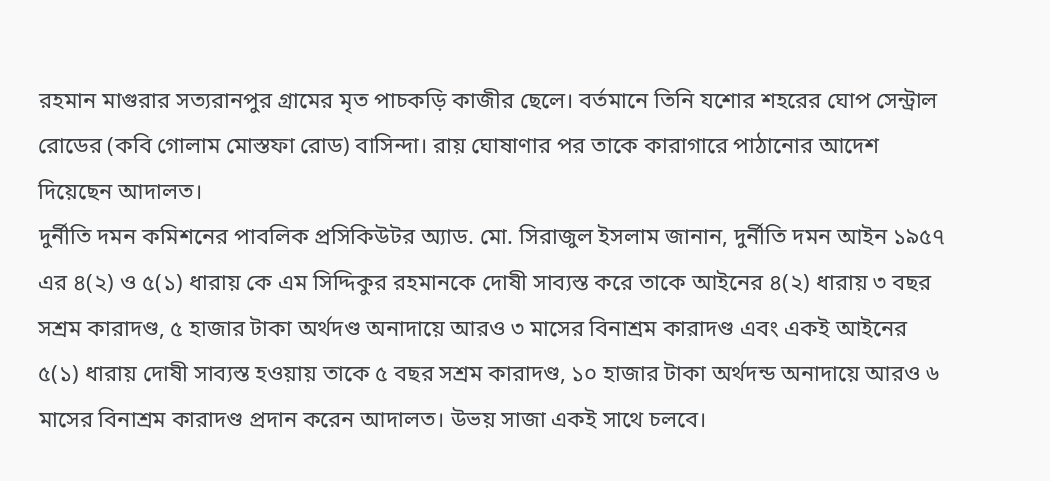রহমান মাগুরার সত্যরানপুর গ্রামের মৃত পাচকড়ি কাজীর ছেলে। বর্তমানে তিনি যশোর শহরের ঘোপ সেন্ট্রাল রোডের (কবি গোলাম মোস্তফা রোড) বাসিন্দা। রায় ঘোষাণার পর তাকে কারাগারে পাঠানোর আদেশ দিয়েছেন আদালত।
দুর্নীতি দমন কমিশনের পাবলিক প্রসিকিউটর অ্যাড. মো. সিরাজুল ইসলাম জানান, দুর্নীতি দমন আইন ১৯৫৭ এর ৪(২) ও ৫(১) ধারায় কে এম সিদ্দিকুর রহমানকে দোষী সাব্যস্ত করে তাকে আইনের ৪(২) ধারায় ৩ বছর সশ্রম কারাদণ্ড, ৫ হাজার টাকা অর্থদণ্ড অনাদায়ে আরও ৩ মাসের বিনাশ্রম কারাদণ্ড এবং একই আইনের ৫(১) ধারায় দোষী সাব্যস্ত হওয়ায় তাকে ৫ বছর সশ্রম কারাদণ্ড, ১০ হাজার টাকা অর্থদন্ড অনাদায়ে আরও ৬ মাসের বিনাশ্রম কারাদণ্ড প্রদান করেন আদালত। উভয় সাজা একই সাথে চলবে।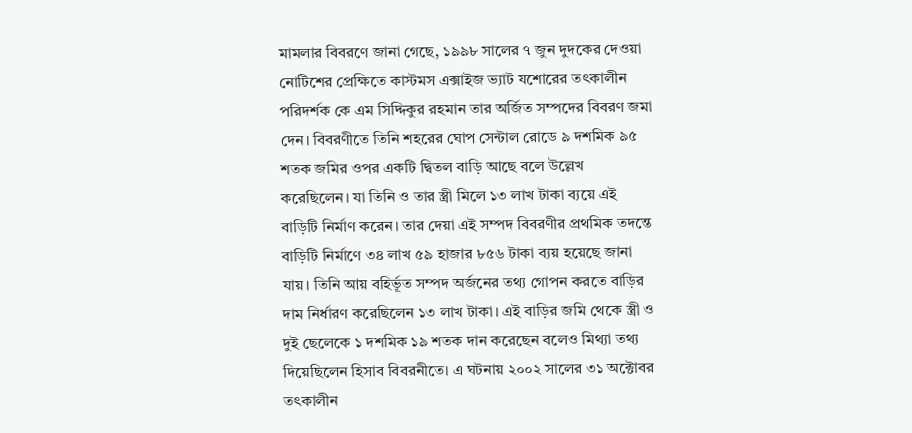মামলার বিবরণে জানা গেছে, ১৯৯৮ সালের ৭ জুন দুদকের দেওয়া নোটিশের প্রেক্ষিতে কাস্টমস এক্সাইজ ভ্যাট যশোরের তৎকালীন পরিদর্শক কে এম সিদ্দিকুর রহমান তার অর্জিত সম্পদের বিবরণ জমা দেন। বিবরণীতে তিনি শহরের ঘোপ সেন্টাল রোডে ৯ দশমিক ৯৫ শতক জমির ওপর একটি দ্বিতল বাড়ি আছে বলে উল্লেখ করেছিলেন। যা তিনি ও তার স্ত্রী মিলে ১৩ লাখ টাকা ব্যয়ে এই বাড়িটি নির্মাণ করেন। তার দেয়া এই সম্পদ বিবরণীর প্রথমিক তদন্তে বাড়িটি নির্মাণে ৩৪ লাখ ৫৯ হাজার ৮৫৬ টাকা ব্যয় হয়েছে জানা যায়। তিনি আয় বহির্ভূত সম্পদ অর্জনের তথ্য গোপন করতে বাড়ির দাম নির্ধারণ করেছিলেন ১৩ লাখ টাকা। এই বাড়ির জমি থেকে স্ত্রী ও দুই ছেলেকে ১ দশমিক ১৯ শতক দান করেছেন বলেও মিথ্যা তথ্য দিয়েছিলেন হিসাব বিবরনীতে। এ ঘটনায় ২০০২ সালের ৩১ অক্টোবর তৎকালীন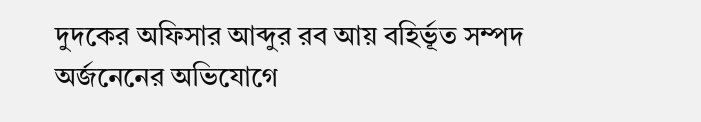দুদকের অফিসার আব্দুর রব আয় বহির্ভূত সম্পদ অর্জনেনের অভিযোগে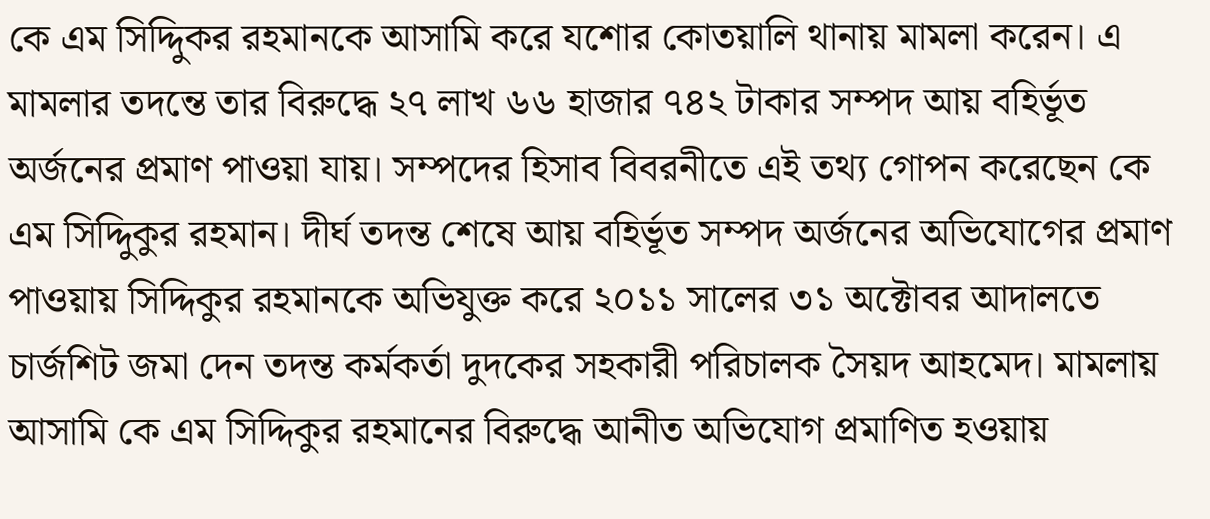কে এম সিদ্দিুকর রহমানকে আসামি করে যশোর কোতয়ালি থানায় মামলা করেন। এ মামলার তদন্তে তার বিরুদ্ধে ২৭ লাখ ৬৬ হাজার ৭৪২ টাকার সম্পদ আয় বহির্ভূত অর্জনের প্রমাণ পাওয়া যায়। সম্পদের হিসাব বিবরনীতে এই তথ্য গোপন করেছেন কে এম সিদ্দিুকুর রহমান। দীর্ঘ তদন্ত শেষে আয় বহির্ভূত সম্পদ অর্জনের অভিযোগের প্রমাণ পাওয়ায় সিদ্দিকুর রহমানকে অভিযুক্ত করে ২০১১ সালের ৩১ অক্টোবর আদালতে চার্জশিট জমা দেন তদন্ত কর্মকর্তা দুদকের সহকারী পরিচালক সৈয়দ আহমেদ। মামলায় আসামি কে এম সিদ্দিকুর রহমানের বিরুদ্ধে আনীত অভিযোগ প্রমাণিত হওয়ায়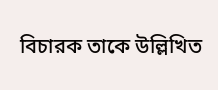বিচারক তাকে উল্লিখিত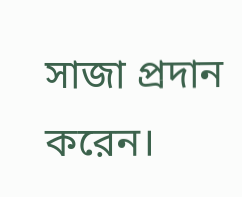সাজা প্রদান করেন।